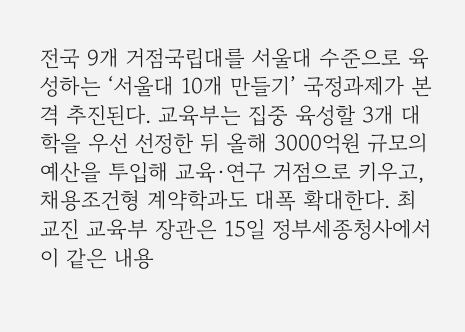전국 9개 거점국립대를 서울대 수준으로 육성하는 ‘서울대 10개 만들기’ 국정과제가 본격 추진된다. 교육부는 집중 육성할 3개 대학을 우선 선정한 뒤 올해 3000억원 규모의 예산을 투입해 교육·연구 거점으로 키우고, 채용조건형 계약학과도 대폭 확대한다. 최교진 교육부 장관은 15일 정부세종청사에서 이 같은 내용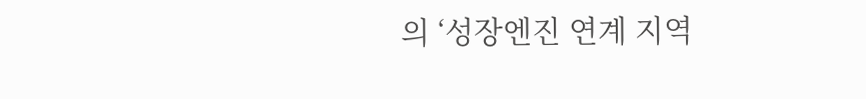의 ‘성장엔진 연계 지역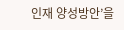인재 양성방안’을